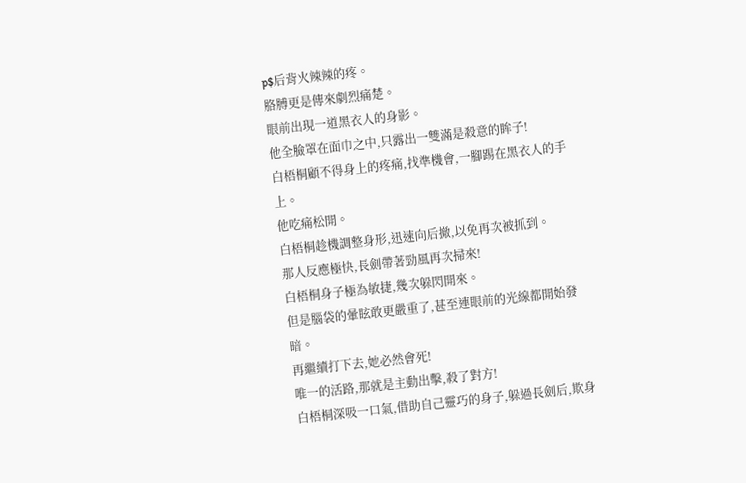p$后背火辣辣的疼。
胳膊更是傳來劇烈痛楚。
眼前出現一道黑衣人的身影。
他全臉罩在面巾之中,只露出一雙滿是殺意的眸子!
白梧桐顧不得身上的疼痛,找準機會,一腳踢在黑衣人的手上。
他吃痛松開。
白梧桐趁機調整身形,迅速向后撤,以免再次被抓到。
那人反應極快,長劍帶著勁風再次掃來!
白梧桐身子極為敏捷,幾次躲閃開來。
但是腦袋的暈眩敢更嚴重了,甚至連眼前的光線都開始發暗。
再繼續打下去,她必然會死!
唯一的活路,那就是主動出擊,殺了對方!
白梧桐深吸一口氣,借助自己靈巧的身子,躲過長劍后,欺身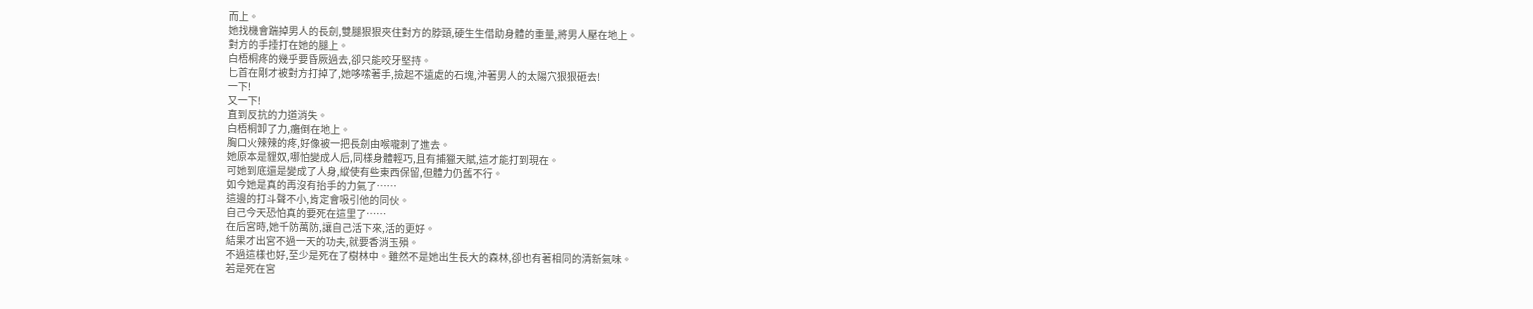而上。
她找機會踹掉男人的長劍,雙腿狠狠夾住對方的脖頸,硬生生借助身體的重量,將男人壓在地上。
對方的手捶打在她的腿上。
白梧桐疼的幾乎要昏厥過去,卻只能咬牙堅持。
匕首在剛才被對方打掉了,她哆嗦著手,撿起不遠處的石塊,沖著男人的太陽穴狠狠砸去!
一下!
又一下!
直到反抗的力道消失。
白梧桐卸了力,癱倒在地上。
胸口火辣辣的疼,好像被一把長劍由喉嚨刺了進去。
她原本是貍奴,哪怕變成人后,同樣身體輕巧,且有捕獵天賦,這才能打到現在。
可她到底還是變成了人身,縱使有些東西保留,但體力仍舊不行。
如今她是真的再沒有抬手的力氣了……
這邊的打斗聲不小,肯定會吸引他的同伙。
自己今天恐怕真的要死在這里了……
在后宮時,她千防萬防,讓自己活下來,活的更好。
結果才出宮不過一天的功夫,就要香消玉殞。
不過這樣也好,至少是死在了樹林中。雖然不是她出生長大的森林,卻也有著相同的清新氣味。
若是死在宮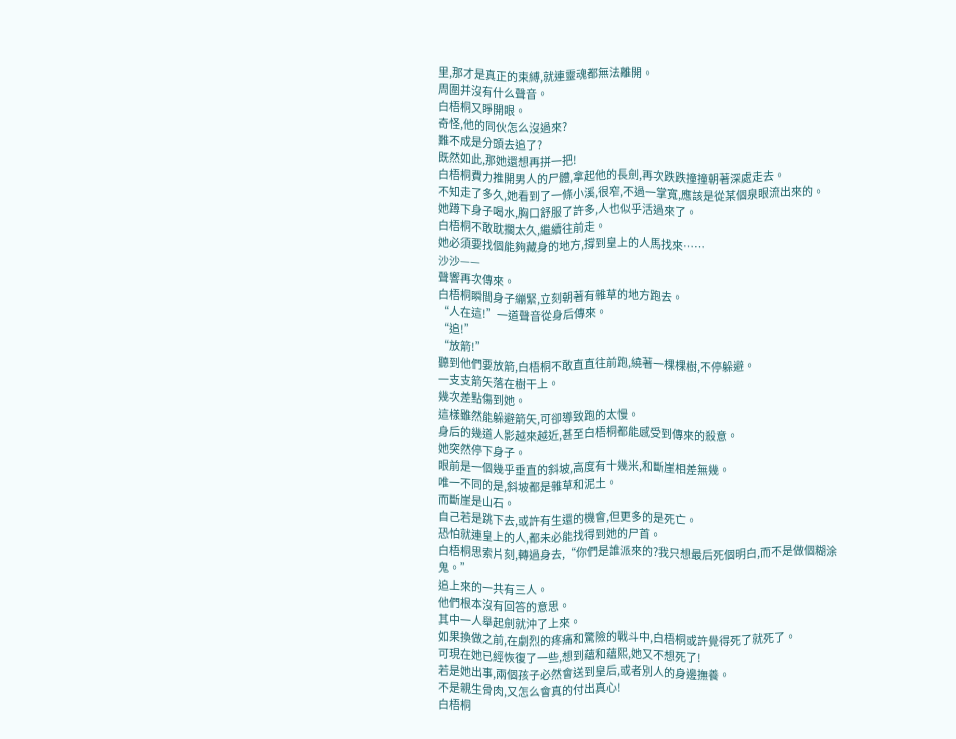里,那才是真正的束縛,就連靈魂都無法離開。
周圍并沒有什么聲音。
白梧桐又睜開眼。
奇怪,他的同伙怎么沒過來?
難不成是分頭去追了?
既然如此,那她還想再拼一把!
白梧桐費力推開男人的尸體,拿起他的長劍,再次跌跌撞撞朝著深處走去。
不知走了多久,她看到了一條小溪,很窄,不過一掌寬,應該是從某個泉眼流出來的。
她蹲下身子喝水,胸口舒服了許多,人也似乎活過來了。
白梧桐不敢耽擱太久,繼續往前走。
她必須要找個能夠藏身的地方,撐到皇上的人馬找來……
沙沙——
聲響再次傳來。
白梧桐瞬間身子繃緊,立刻朝著有雜草的地方跑去。
“人在這!”一道聲音從身后傳來。
“追!”
“放箭!”
聽到他們要放箭,白梧桐不敢直直往前跑,繞著一棵棵樹,不停躲避。
一支支箭矢落在樹干上。
幾次差點傷到她。
這樣雖然能躲避箭矢,可卻導致跑的太慢。
身后的幾道人影越來越近,甚至白梧桐都能感受到傳來的殺意。
她突然停下身子。
眼前是一個幾乎垂直的斜坡,高度有十幾米,和斷崖相差無幾。
唯一不同的是,斜坡都是雜草和泥土。
而斷崖是山石。
自己若是跳下去,或許有生還的機會,但更多的是死亡。
恐怕就連皇上的人,都未必能找得到她的尸首。
白梧桐思索片刻,轉過身去,“你們是誰派來的?我只想最后死個明白,而不是做個糊涂鬼。”
追上來的一共有三人。
他們根本沒有回答的意思。
其中一人舉起劍就沖了上來。
如果換做之前,在劇烈的疼痛和驚險的戰斗中,白梧桐或許覺得死了就死了。
可現在她已經恢復了一些,想到蘊和蘊熙,她又不想死了!
若是她出事,兩個孩子必然會送到皇后,或者別人的身邊撫養。
不是親生骨肉,又怎么會真的付出真心!
白梧桐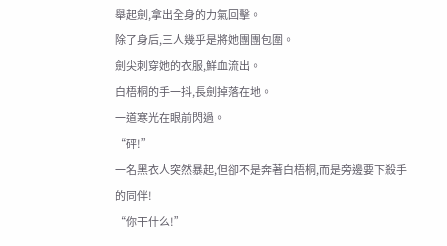舉起劍,拿出全身的力氣回擊。
除了身后,三人幾乎是將她團團包圍。
劍尖刺穿她的衣服,鮮血流出。
白梧桐的手一抖,長劍掉落在地。
一道寒光在眼前閃過。
“砰!”
一名黑衣人突然暴起,但卻不是奔著白梧桐,而是旁邊要下殺手的同伴!
“你干什么!”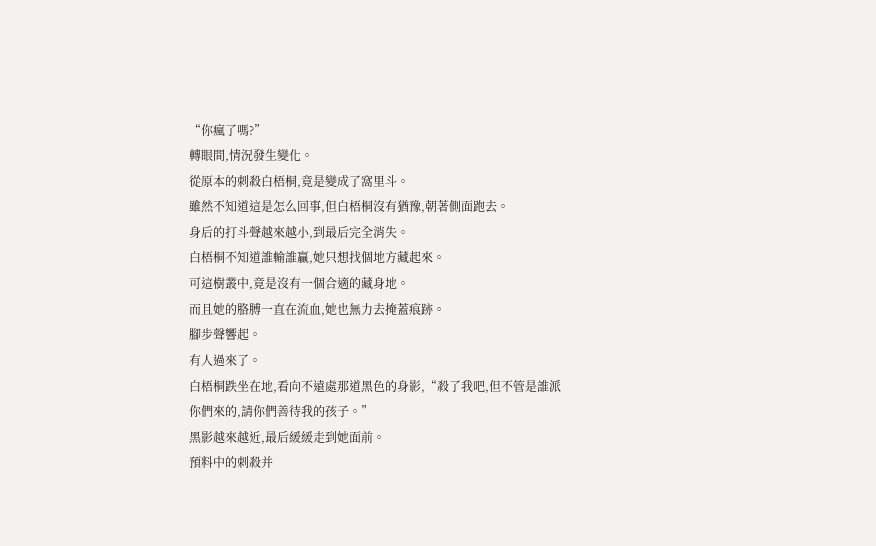“你瘋了嗎?”
轉眼間,情況發生變化。
從原本的刺殺白梧桐,竟是變成了窩里斗。
雖然不知道這是怎么回事,但白梧桐沒有猶豫,朝著側面跑去。
身后的打斗聲越來越小,到最后完全消失。
白梧桐不知道誰輸誰贏,她只想找個地方藏起來。
可這樹叢中,竟是沒有一個合適的藏身地。
而且她的胳膊一直在流血,她也無力去掩蓋痕跡。
腳步聲響起。
有人過來了。
白梧桐跌坐在地,看向不遠處那道黑色的身影,“殺了我吧,但不管是誰派你們來的,請你們善待我的孩子。”
黑影越來越近,最后緩緩走到她面前。
預料中的刺殺并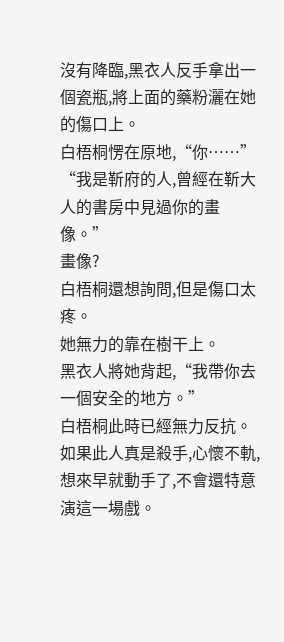沒有降臨,黑衣人反手拿出一個瓷瓶,將上面的藥粉灑在她的傷口上。
白梧桐愣在原地,“你……”
“我是靳府的人,曾經在靳大人的書房中見過你的畫像。”
畫像?
白梧桐還想詢問,但是傷口太疼。
她無力的靠在樹干上。
黑衣人將她背起,“我帶你去一個安全的地方。”
白梧桐此時已經無力反抗。
如果此人真是殺手,心懷不軌,想來早就動手了,不會還特意演這一場戲。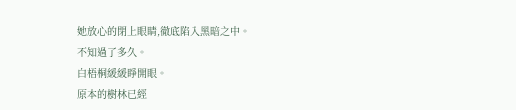她放心的閉上眼睛,徹底陷入黑暗之中。
不知過了多久。
白梧桐緩緩睜開眼。
原本的樹林已經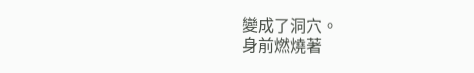變成了洞穴。
身前燃燒著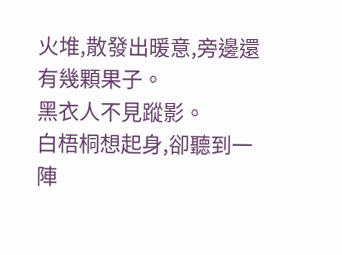火堆,散發出暖意,旁邊還有幾顆果子。
黑衣人不見蹤影。
白梧桐想起身,卻聽到一陣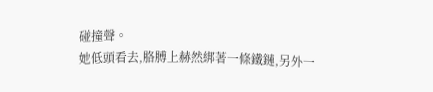碰撞聲。
她低頭看去,胳膊上赫然綁著一條鐵鏈,另外一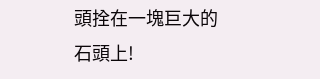頭拴在一塊巨大的石頭上!